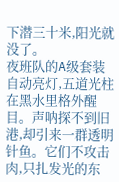下潜三十米,阳光就没了。
夜班队的A级套装自动亮灯,五道光柱在黑水里格外醒目。声呐探不到旧港,却引来一群透明针鱼。它们不攻击肉,只扎发光的东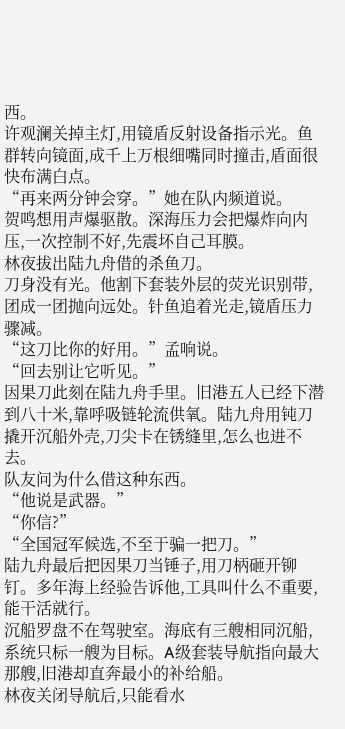西。
许观澜关掉主灯,用镜盾反射设备指示光。鱼群转向镜面,成千上万根细嘴同时撞击,盾面很快布满白点。
“再来两分钟会穿。”她在队内频道说。
贺鸣想用声爆驱散。深海压力会把爆炸向内压,一次控制不好,先震坏自己耳膜。
林夜拔出陆九舟借的杀鱼刀。
刀身没有光。他割下套装外层的荧光识别带,团成一团抛向远处。针鱼追着光走,镜盾压力骤减。
“这刀比你的好用。”孟响说。
“回去别让它听见。”
因果刀此刻在陆九舟手里。旧港五人已经下潜到八十米,靠呼吸链轮流供氧。陆九舟用钝刀撬开沉船外壳,刀尖卡在锈缝里,怎么也进不去。
队友问为什么借这种东西。
“他说是武器。”
“你信?”
“全国冠军候选,不至于骗一把刀。”
陆九舟最后把因果刀当锤子,用刀柄砸开铆钉。多年海上经验告诉他,工具叫什么不重要,能干活就行。
沉船罗盘不在驾驶室。海底有三艘相同沉船,系统只标一艘为目标。A级套装导航指向最大那艘,旧港却直奔最小的补给船。
林夜关闭导航后,只能看水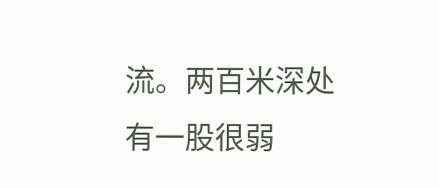流。两百米深处有一股很弱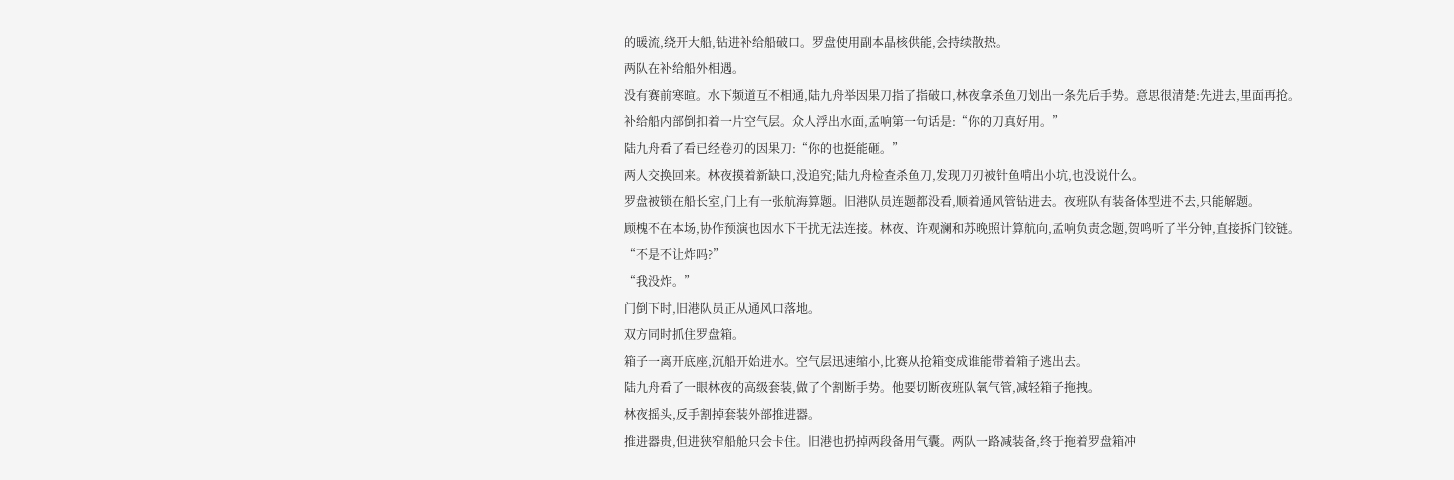的暖流,绕开大船,钻进补给船破口。罗盘使用副本晶核供能,会持续散热。
两队在补给船外相遇。
没有赛前寒暄。水下频道互不相通,陆九舟举因果刀指了指破口,林夜拿杀鱼刀划出一条先后手势。意思很清楚:先进去,里面再抢。
补给船内部倒扣着一片空气层。众人浮出水面,孟响第一句话是:“你的刀真好用。”
陆九舟看了看已经卷刃的因果刀:“你的也挺能砸。”
两人交换回来。林夜摸着新缺口,没追究;陆九舟检查杀鱼刀,发现刀刃被针鱼啃出小坑,也没说什么。
罗盘被锁在船长室,门上有一张航海算题。旧港队员连题都没看,顺着通风管钻进去。夜班队有装备体型进不去,只能解题。
顾槐不在本场,协作预演也因水下干扰无法连接。林夜、许观澜和苏晚照计算航向,孟响负责念题,贺鸣听了半分钟,直接拆门铰链。
“不是不让炸吗?”
“我没炸。”
门倒下时,旧港队员正从通风口落地。
双方同时抓住罗盘箱。
箱子一离开底座,沉船开始进水。空气层迅速缩小,比赛从抢箱变成谁能带着箱子逃出去。
陆九舟看了一眼林夜的高级套装,做了个割断手势。他要切断夜班队氧气管,减轻箱子拖拽。
林夜摇头,反手割掉套装外部推进器。
推进器贵,但进狭窄船舱只会卡住。旧港也扔掉两段备用气囊。两队一路减装备,终于拖着罗盘箱冲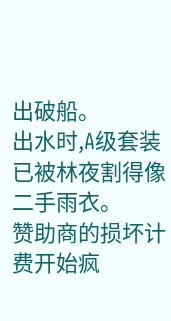出破船。
出水时,A级套装已被林夜割得像二手雨衣。
赞助商的损坏计费开始疯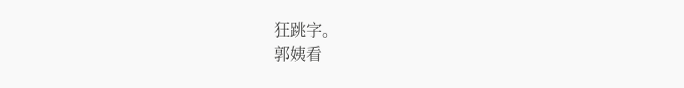狂跳字。
郭姨看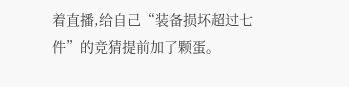着直播,给自己“装备损坏超过七件”的竞猜提前加了颗蛋。